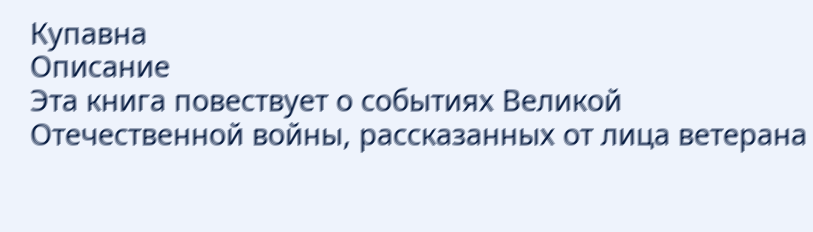Купавна
Описание
Эта книга повествует о событиях Великой Отечественной войны, рассказанных от лица ветерана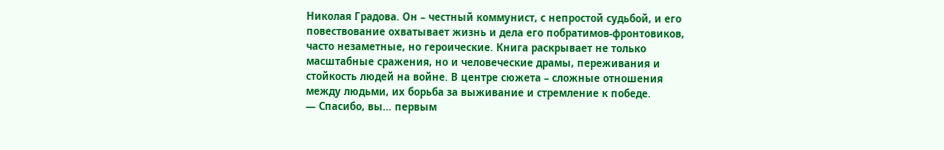Николая Градова. Он – честный коммунист, с непростой судьбой, и его повествование охватывает жизнь и дела его побратимов-фронтовиков, часто незаметные, но героические. Книга раскрывает не только масштабные сражения, но и человеческие драмы, переживания и стойкость людей на войне. В центре сюжета – сложные отношения между людьми, их борьба за выживание и стремление к победе.
— Спасибо, вы… первым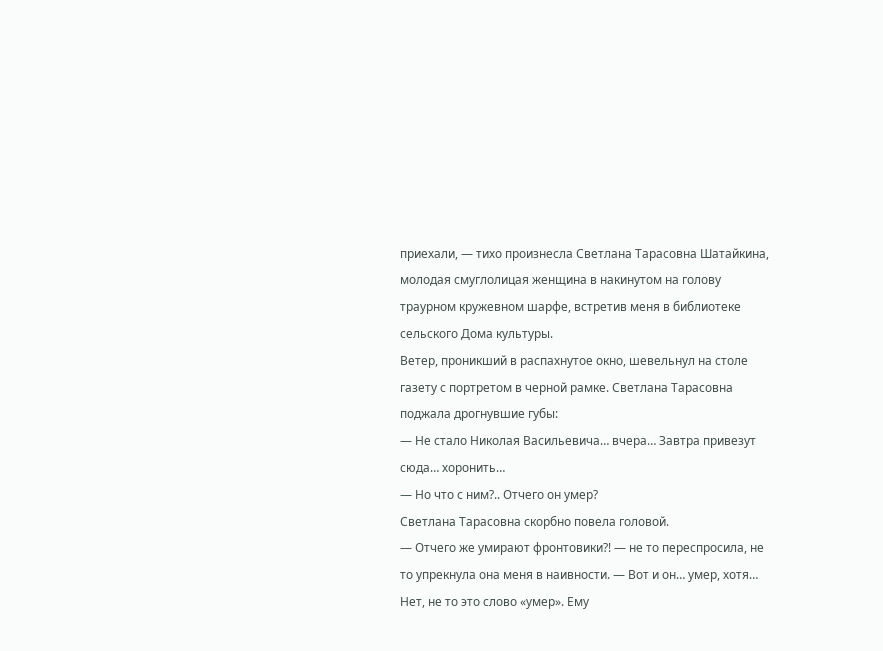приехали, — тихо произнесла Светлана Тарасовна Шатайкина, молодая смуглолицая женщина в накинутом на голову траурном кружевном шарфе, встретив меня в библиотеке сельского Дома культуры.
Ветер, проникший в распахнутое окно, шевельнул на столе газету с портретом в черной рамке. Светлана Тарасовна поджала дрогнувшие губы:
— Не стало Николая Васильевича… вчера… Завтра привезут сюда… хоронить…
— Но что с ним?.. Отчего он умер?
Светлана Тарасовна скорбно повела головой.
— Отчего же умирают фронтовики?! — не то переспросила, не то упрекнула она меня в наивности. — Вот и он… умер, хотя… Нет, не то это слово «умер». Ему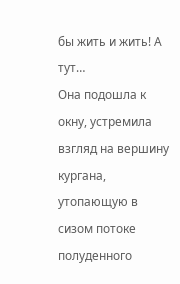бы жить и жить! А тут…
Она подошла к окну, устремила взгляд на вершину кургана, утопающую в сизом потоке полуденного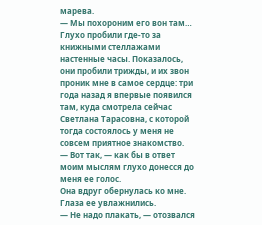марева.
— Мы похороним его вон там…
Глухо пробили где-то за книжными стеллажами настенные часы. Показалось, они пробили трижды, и их звон проник мне в самое сердце: три года назад я впервые появился там, куда смотрела сейчас Светлана Тарасовна, с которой тогда состоялось у меня не совсем приятное знакомство.
— Вот так, — как бы в ответ моим мыслям глухо донесся до меня ее голос.
Она вдруг обернулась ко мне. Глаза ее увлажнились.
— Не надо плакать, — отозвался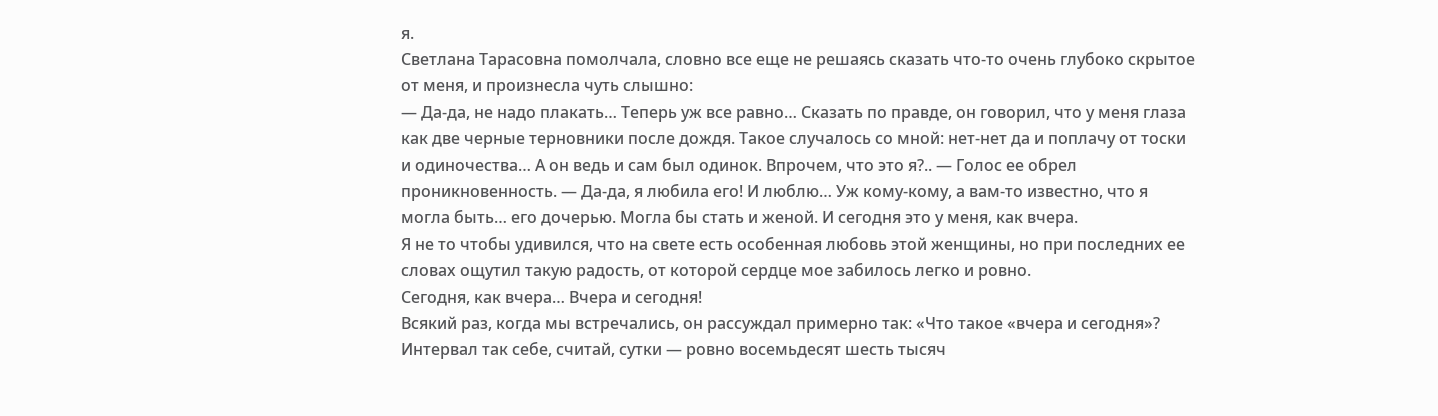я.
Светлана Тарасовна помолчала, словно все еще не решаясь сказать что-то очень глубоко скрытое от меня, и произнесла чуть слышно:
— Да-да, не надо плакать… Теперь уж все равно… Сказать по правде, он говорил, что у меня глаза как две черные терновники после дождя. Такое случалось со мной: нет-нет да и поплачу от тоски и одиночества… А он ведь и сам был одинок. Впрочем, что это я?.. — Голос ее обрел проникновенность. — Да-да, я любила его! И люблю… Уж кому-кому, а вам-то известно, что я могла быть… его дочерью. Могла бы стать и женой. И сегодня это у меня, как вчера.
Я не то чтобы удивился, что на свете есть особенная любовь этой женщины, но при последних ее словах ощутил такую радость, от которой сердце мое забилось легко и ровно.
Сегодня, как вчера… Вчера и сегодня!
Всякий раз, когда мы встречались, он рассуждал примерно так: «Что такое «вчера и сегодня»? Интервал так себе, считай, сутки — ровно восемьдесят шесть тысяч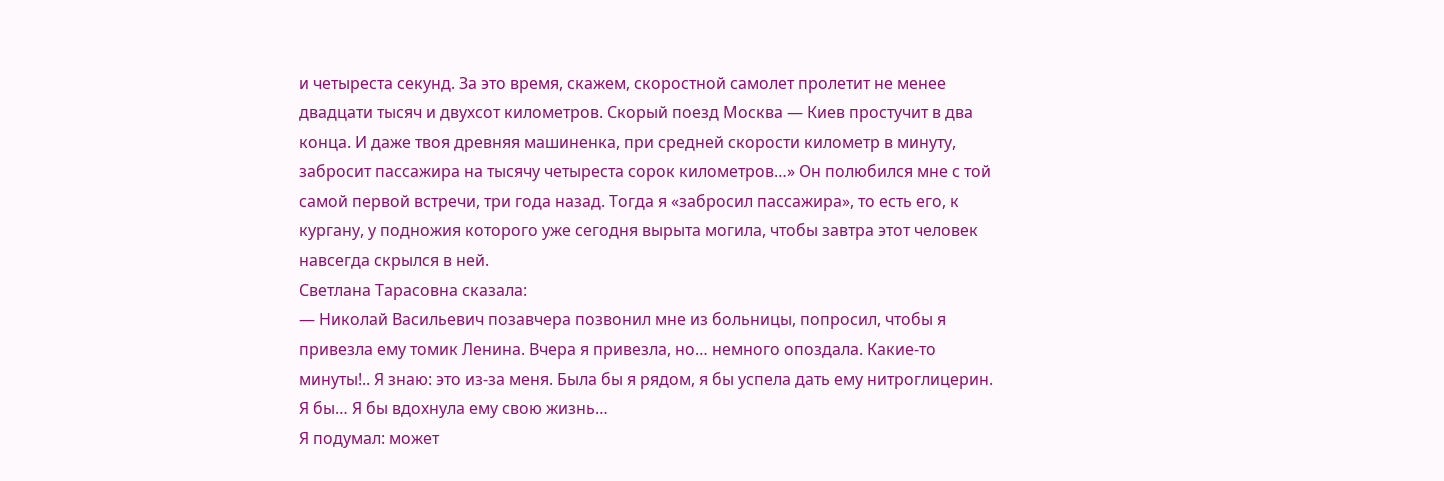и четыреста секунд. За это время, скажем, скоростной самолет пролетит не менее двадцати тысяч и двухсот километров. Скорый поезд Москва — Киев простучит в два конца. И даже твоя древняя машиненка, при средней скорости километр в минуту, забросит пассажира на тысячу четыреста сорок километров…» Он полюбился мне с той самой первой встречи, три года назад. Тогда я «забросил пассажира», то есть его, к кургану, у подножия которого уже сегодня вырыта могила, чтобы завтра этот человек навсегда скрылся в ней.
Светлана Тарасовна сказала:
— Николай Васильевич позавчера позвонил мне из больницы, попросил, чтобы я привезла ему томик Ленина. Вчера я привезла, но… немного опоздала. Какие-то минуты!.. Я знаю: это из-за меня. Была бы я рядом, я бы успела дать ему нитроглицерин. Я бы… Я бы вдохнула ему свою жизнь…
Я подумал: может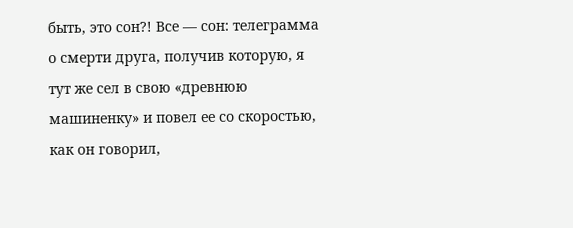быть, это сон?! Все — сон: телеграмма о смерти друга, получив которую, я тут же сел в свою «древнюю машиненку» и повел ее со скоростью, как он говорил,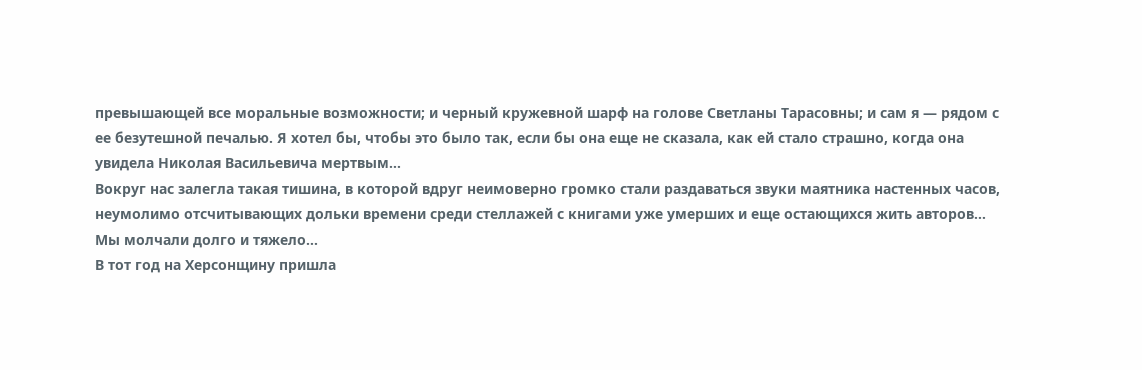превышающей все моральные возможности; и черный кружевной шарф на голове Светланы Тарасовны; и сам я — рядом с ее безутешной печалью. Я хотел бы, чтобы это было так, если бы она еще не сказала, как ей стало страшно, когда она увидела Николая Васильевича мертвым…
Вокруг нас залегла такая тишина, в которой вдруг неимоверно громко стали раздаваться звуки маятника настенных часов, неумолимо отсчитывающих дольки времени среди стеллажей с книгами уже умерших и еще остающихся жить авторов…
Мы молчали долго и тяжело…
В тот год на Херсонщину пришла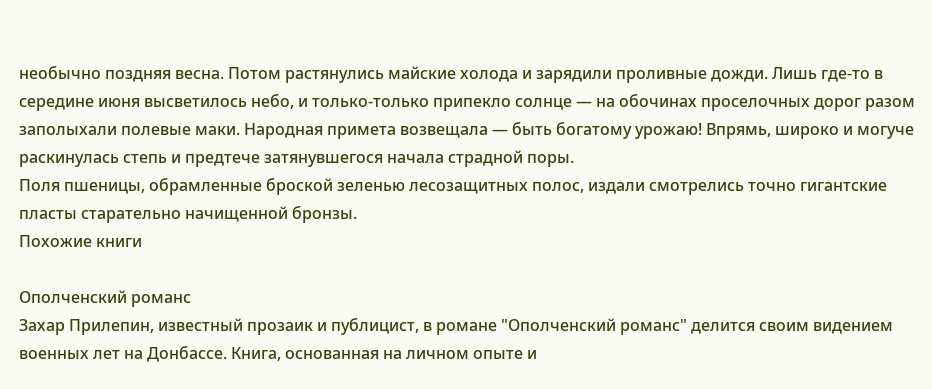необычно поздняя весна. Потом растянулись майские холода и зарядили проливные дожди. Лишь где-то в середине июня высветилось небо, и только-только припекло солнце — на обочинах проселочных дорог разом заполыхали полевые маки. Народная примета возвещала — быть богатому урожаю! Впрямь, широко и могуче раскинулась степь и предтече затянувшегося начала страдной поры.
Поля пшеницы, обрамленные броской зеленью лесозащитных полос, издали смотрелись точно гигантские пласты старательно начищенной бронзы.
Похожие книги

Ополченский романс
Захар Прилепин, известный прозаик и публицист, в романе "Ополченский романс" делится своим видением военных лет на Донбассе. Книга, основанная на личном опыте и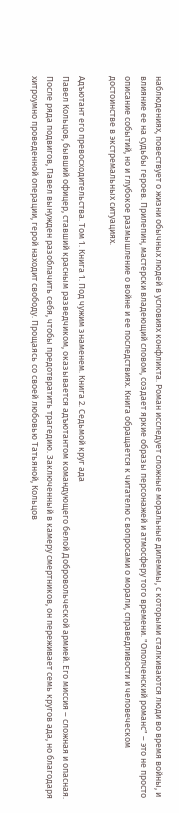наблюдениях, повествует о жизни обычных людей в условиях конфликта. Роман исследует сложные моральные дилеммы, с которыми сталкиваются люди во время войны, и влияние ее на судьбы героев. Прилепин, мастерски владеющий словом, создает яркие образы персонажей и атмосферу того времени. "Ополченский романс" – это не просто описание событий, но и глубокое размышление о войне и ее последствиях. Книга обращается к читателю с вопросами о морали, справедливости и человеческом достоинстве в экстремальных ситуациях.

Адъютант его превосходительства. Том 1. Книга 1. Под чужим знаменем. Книга 2. Седьмой круг ада
Павел Кольцов, бывший офицер, ставший красным разведчиком, оказывается адъютантом командующего белой Добровольческой армией. Его миссия – сложная и опасная. После ряда подвигов, Павел вынужден разоблачить себя, чтобы предотвратить трагедию. Заключенный в камеру смертников, он переживает семь кругов ада, но благодаря хитроумно проведенной операции, герой находит свободу. Прощаясь со своей любовью Татьяной, Кольцов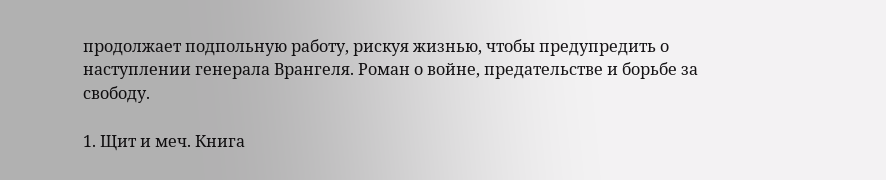продолжает подпольную работу, рискуя жизнью, чтобы предупредить о наступлении генерала Врангеля. Роман о войне, предательстве и борьбе за свободу.

1. Щит и меч. Книга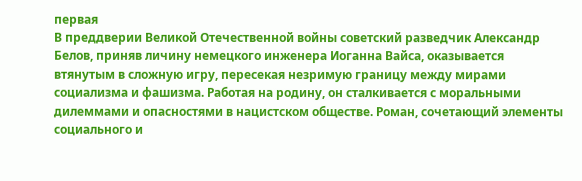первая
В преддверии Великой Отечественной войны советский разведчик Александр Белов, приняв личину немецкого инженера Иоганна Вайса, оказывается втянутым в сложную игру, пересекая незримую границу между мирами социализма и фашизма. Работая на родину, он сталкивается с моральными дилеммами и опасностями в нацистском обществе. Роман, сочетающий элементы социального и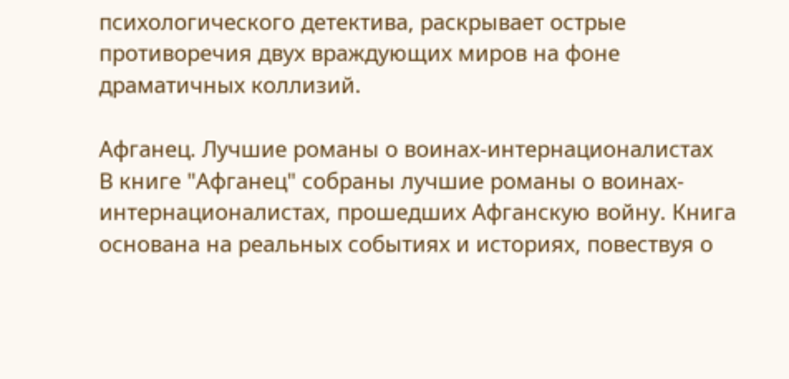психологического детектива, раскрывает острые противоречия двух враждующих миров на фоне драматичных коллизий.

Афганец. Лучшие романы о воинах-интернационалистах
В книге "Афганец" собраны лучшие романы о воинах-интернационалистах, прошедших Афганскую войну. Книга основана на реальных событиях и историях, повествуя о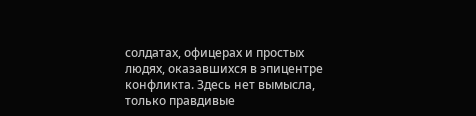солдатах, офицерах и простых людях, оказавшихся в эпицентре конфликта. Здесь нет вымысла, только правдивые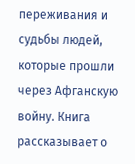переживания и судьбы людей, которые прошли через Афганскую войну. Книга рассказывает о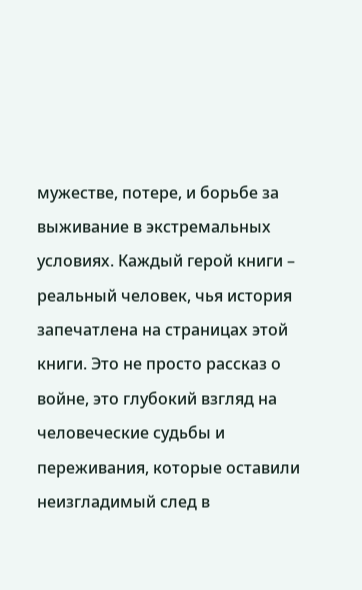мужестве, потере, и борьбе за выживание в экстремальных условиях. Каждый герой книги – реальный человек, чья история запечатлена на страницах этой книги. Это не просто рассказ о войне, это глубокий взгляд на человеческие судьбы и переживания, которые оставили неизгладимый след в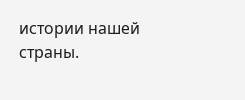истории нашей страны.